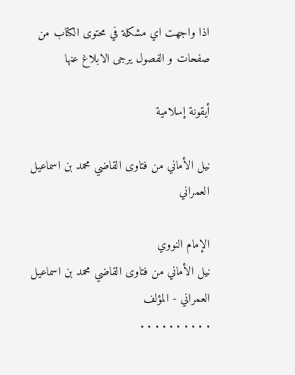اذا واجهت اي مشكلة في محتوى الكتاب من صفحات و الفصول يرجى الابلاغ عنها

أيقونة إسلامية

نيل الأماني من فتاوى القاضي محمد بن اسماعيل العمراني

الإمام النووي
نيل الأماني من فتاوى القاضي محمد بن اسماعيل العمراني - المؤلف
. . . . . . . . . .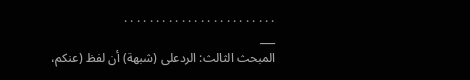. . . . . . . . . . . . . . . . . . . . . . . .
___
المبحث الثالث: الردعلى (شبهة) أن لفظ (عنكم،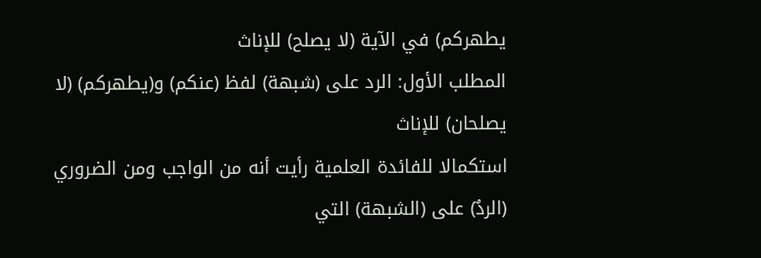يطهركم) في الآية (لا يصلح) للإناث
المطلب الأول: الرد على (شبهة) لفظ (عنكم) و(يطهركم) (لا يصلحان) للإناث
استكمالا للفائدة العلمية رأيت أنه من الواجب ومن الضروري (الردٌ) على (الشبهة) التي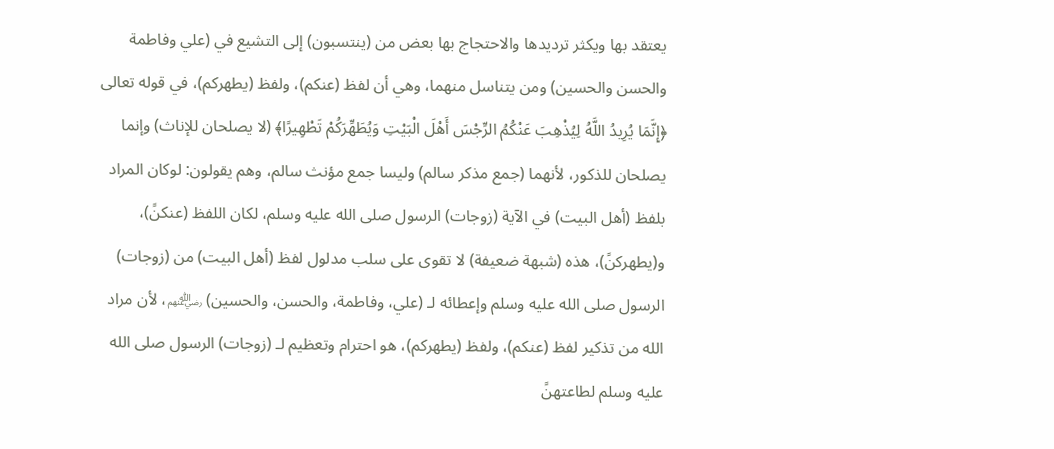يعتقد بها ويكثر ترديدها والاحتجاج بها بعض من (ينتسبون) إلى التشيع في (علي وفاطمة والحسن والحسين) ومن يتناسل منهما، وهي أن لفظ (عنكم)، ولفظ (يطهركم)، في قوله تعالى ﴿إِنَّمَا يُرِيدُ اللَّهُ لِيُذْهِبَ عَنْكُمُ الرِّجْسَ أَهْلَ الْبَيْتِ وَيُطَهِّرَكُمْ تَطْهِيرًا﴾ (لا يصلحان للإناث) وإنما يصلحان للذكور، لأنهما (جمع مذكر سالم) وليسا جمع مؤنث سالم، وهم يقولون: لوكان المراد بلفظ (أهل البيت) في الآية (زوجات) الرسول صلى الله عليه وسلم، لكان اللفظ (عنكنً)، و(يطهركنً)، هذه (شبهة ضعيفة) لا تقوى على سلب مدلول لفظ (أهل البيت) من (زوجات) الرسول صلى الله عليه وسلم وإعطائه لـ (علي، وفاطمة، والحسن، والحسين) ﵃، لأن مراد الله من تذكير لفظ (عنكم)، ولفظ (يطهركم)، هو احترام وتعظيم لـ (زوجات) الرسول صلى الله عليه وسلم لطاعتهنً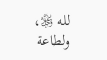لله ﷿، ولطاعة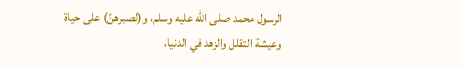الرسول محمد صلى الله عليه وسلم، و(لصبرهنً) على حياة وعيشة التقلل والزهد في الدنيا،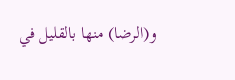و(الرضا) منها بالقليل في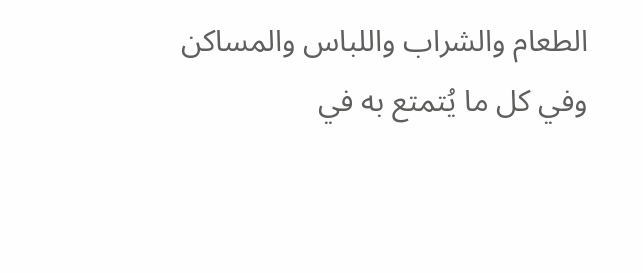الطعام والشراب واللباس والمساكن وفي كل ما يُتمتع به في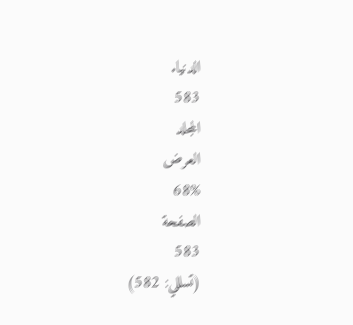الدنيا.
583
المجلد
العرض
68%
الصفحة
583
(تسللي: 582)